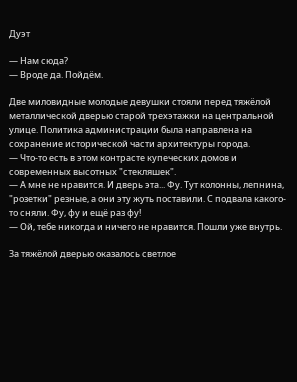Дуэт

— Нам сюда?
— Вроде да. Пойдём.

Две миловидные молодые девушки стояли перед тяжёлой металлической дверью старой трехэтажки на центральной улице. Политика администрации была направлена на сохранение исторической части архитектуры города.
— Что-то есть в этом контрасте купеческих домов и современных высотных "стекляшек".
— А мне не нравится. И дверь эта... Фу. Тут колонны, лепнина, "розетки" резные, а они эту жуть поставили. С подвала какого-то сняли. Фу, фу и ещё раз фу!
— Ой, тебе никогда и ничего не нравится. Пошли уже внутрь.

За тяжёлой дверью оказалось светлое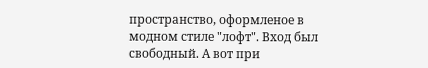пространство, оформленое в модном стиле "лофт". Вход был свободный. А вот при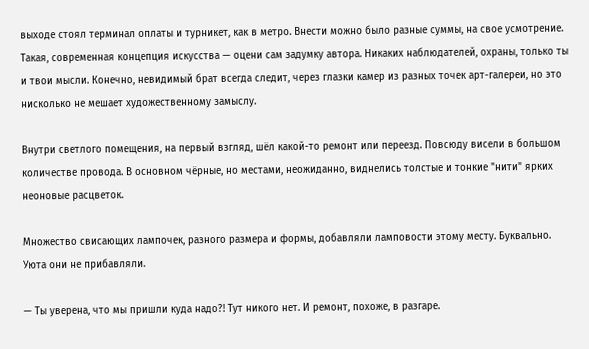выходе стоял терминал оплаты и турникет, как в метро. Внести можно было разные суммы, на свое усмотрение. Такая, современная концепция искусства — оцени сам задумку автора. Никаких наблюдателей, охраны, только ты и твои мысли. Конечно, невидимый брат всегда следит, через глазки камер из разных точек арт-галереи, но это нисколько не мешает художественному замыслу.

Внутри светлого помещения, на первый взгляд, шёл какой-то ремонт или переезд. Повсюду висели в большом количестве провода. В основном чёрные, но местами, неожиданно, виднелись толстые и тонкие "нити" ярких неоновые расцветок.

Множество свисающих лампочек, разного размера и формы, добавляли ламповости этому месту. Буквально. Уюта они не прибавляли.

— Ты уверена, что мы пришли куда надо?! Тут никого нет. И ремонт, похоже, в разгаре.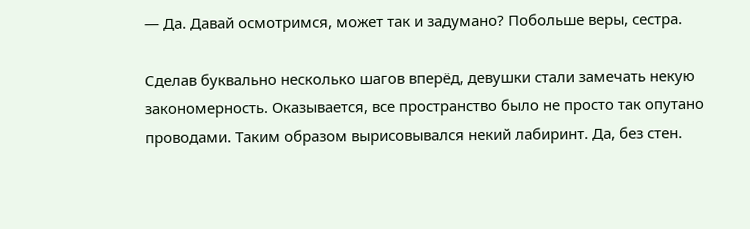— Да. Давай осмотримся, может так и задумано? Побольше веры, сестра.

Сделав буквально несколько шагов вперёд, девушки стали замечать некую закономерность. Оказывается, все пространство было не просто так опутано проводами. Таким образом вырисовывался некий лабиринт. Да, без стен.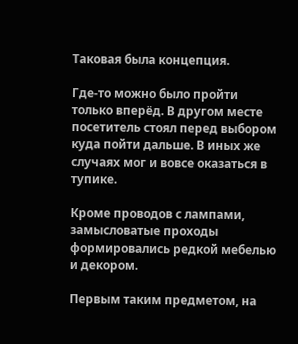Таковая была концепция.

Где-то можно было пройти только вперёд. В другом месте посетитель стоял перед выбором куда пойти дальше. В иных же случаях мог и вовсе оказаться в тупике.

Кроме проводов с лампами, замысловатые проходы формировались редкой мебелью и декором.

Первым таким предметом, на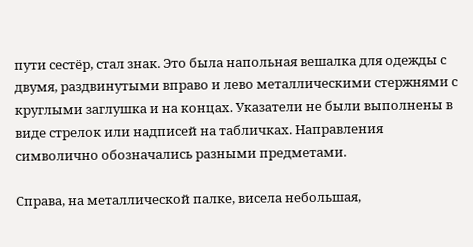пути сестёр, стал знак. Это была напольная вешалка для одежды с двумя, раздвинутыми вправо и лево металлическими стержнями с круглыми заглушка и на концах. Указатели не были выполнены в виде стрелок или надписей на табличках. Направления символично обозначались разными предметами.

Справа, на металлической палке, висела небольшая,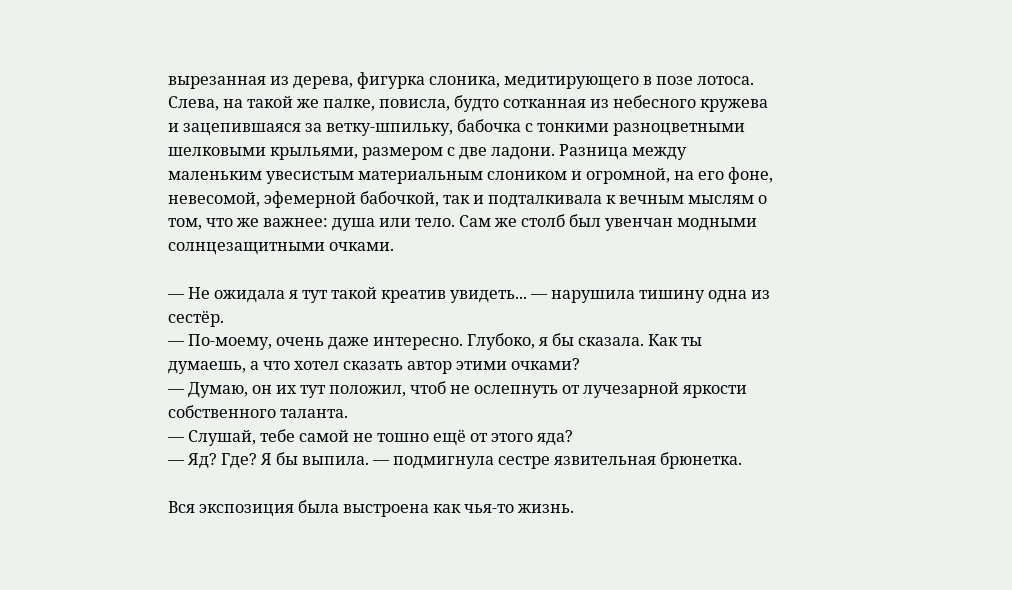вырезанная из дерева, фигурка слоника, медитирующего в позе лотоса. Слева, на такой же палке, повисла, будто сотканная из небесного кружева и зацепившаяся за ветку-шпильку, бабочка с тонкими разноцветными шелковыми крыльями, размером с две ладони. Разница между маленьким увесистым материальным слоником и огромной, на его фоне, невесомой, эфемерной бабочкой, так и подталкивала к вечным мыслям о том, что же важнее: душа или тело. Сам же столб был увенчан модными солнцезащитными очками.

— Не ожидала я тут такой креатив увидеть... — нарушила тишину одна из сестёр.
— По-моему, очень даже интересно. Глубоко, я бы сказала. Как ты думаешь, а что хотел сказать автор этими очками?
— Думаю, он их тут положил, чтоб не ослепнуть от лучезарной яркости собственного таланта.
— Слушай, тебе самой не тошно ещё от этого яда?
— Яд? Где? Я бы выпила. — подмигнула сестре язвительная брюнетка.

Вся экспозиция была выстроена как чья-то жизнь.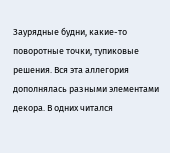Заурядные будни, какие-то поворотные точки, тупиковые решения. Вся эта аллегория дополнялась разными элементами декора. В одних читался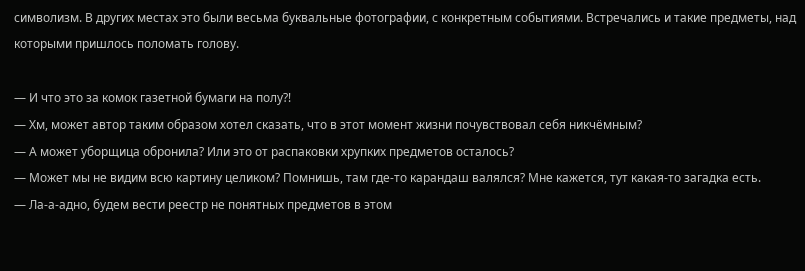символизм. В других местах это были весьма буквальные фотографии, с конкретным событиями. Встречались и такие предметы, над которыми пришлось поломать голову.

— И что это за комок газетной бумаги на полу?!
— Хм, может автор таким образом хотел сказать, что в этот момент жизни почувствовал себя никчёмным?
— А может уборщица обронила? Или это от распаковки хрупких предметов осталось?
— Может мы не видим всю картину целиком? Помнишь, там где-то карандаш валялся? Мне кажется, тут какая-то загадка есть.
— Ла-а-адно, будем вести реестр не понятных предметов в этом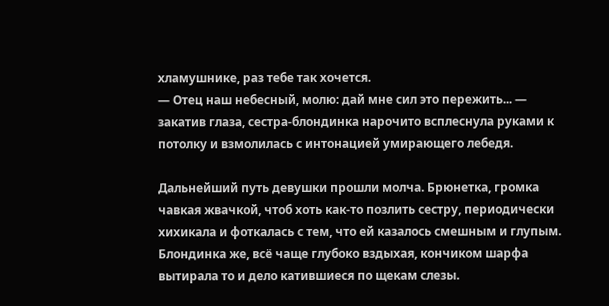хламушнике, раз тебе так хочется.
— Отец наш небесный, молю: дай мне сил это пережить... — закатив глаза, сестра-блондинка нарочито всплеснула руками к потолку и взмолилась с интонацией умирающего лебедя.

Дальнейший путь девушки прошли молча. Брюнетка, громка чавкая жвачкой, чтоб хоть как-то позлить сестру, периодически хихикала и фоткалась с тем, что ей казалось смешным и глупым. Блондинка же, всё чаще глубоко вздыхая, кончиком шарфа вытирала то и дело катившиеся по щекам слезы.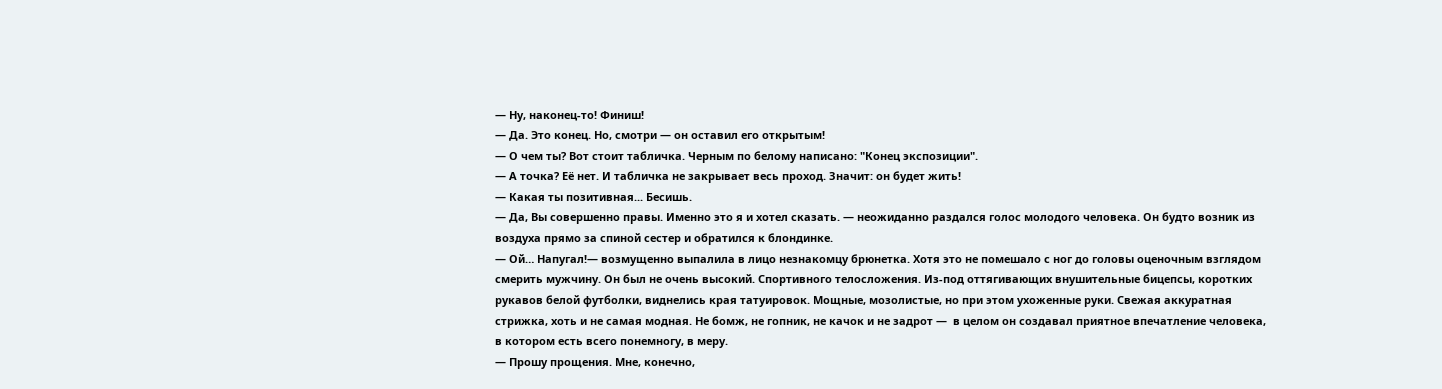— Ну, наконец-то! Финиш!
— Да. Это конец. Но, смотри — он оставил его открытым!
— О чем ты? Вот стоит табличка. Черным по белому написано: "Конец экспозиции".
— А точка? Её нет. И табличка не закрывает весь проход. Значит: он будет жить!
— Какая ты позитивная... Бесишь.
— Да, Вы совершенно правы. Именно это я и хотел сказать. — неожиданно раздался голос молодого человека. Он будто возник из воздуха прямо за спиной сестер и обратился к блондинке.
— Ой… Напугал!— возмущенно выпалила в лицо незнакомцу брюнетка. Хотя это не помешало с ног до головы оценочным взглядом смерить мужчину. Он был не очень высокий. Спортивного телосложения. Из-под оттягивающих внушительные бицепсы, коротких рукавов белой футболки, виднелись края татуировок. Мощные, мозолистые, но при этом ухоженные руки. Свежая аккуратная стрижка, хоть и не самая модная. Не бомж, не гопник, не качок и не задрот —  в целом он создавал приятное впечатление человека, в котором есть всего понемногу, в меру.
— Прошу прощения. Мне, конечно,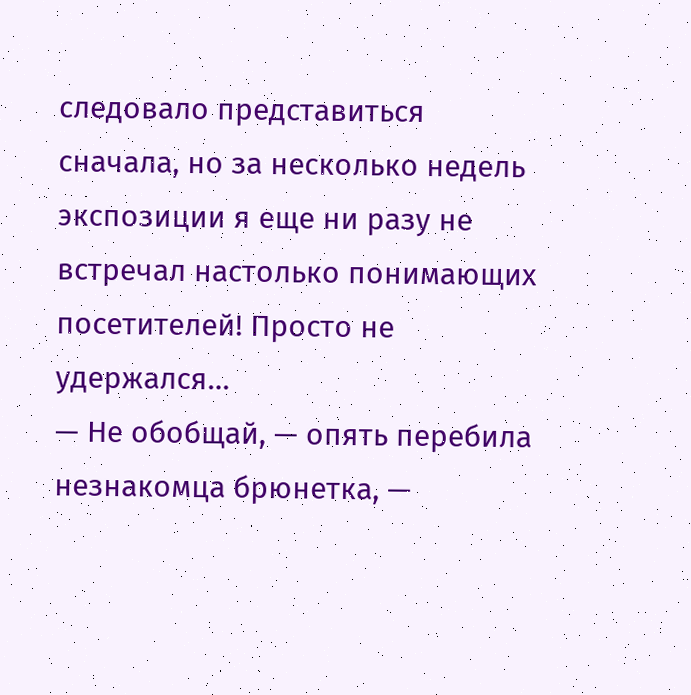следовало представиться сначала, но за несколько недель экспозиции я еще ни разу не встречал настолько понимающих посетителей! Просто не удержался…
— Не обобщай, — опять перебила незнакомца брюнетка, —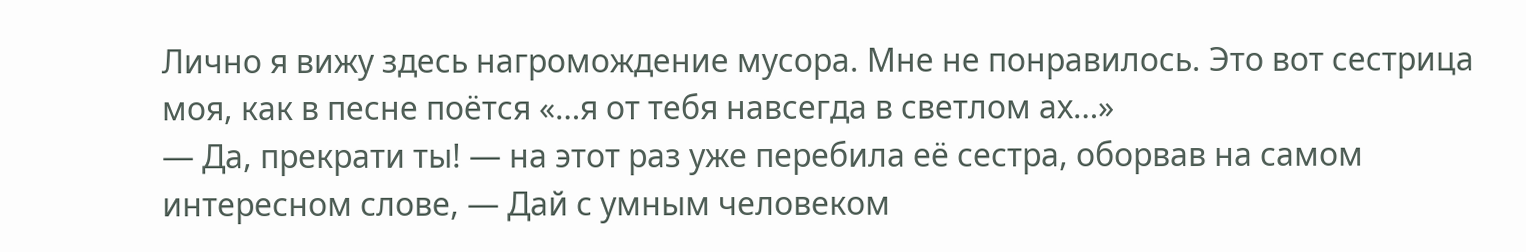Лично я вижу здесь нагромождение мусора. Мне не понравилось. Это вот сестрица моя, как в песне поётся «…я от тебя навсегда в светлом ах…»
— Да, прекрати ты! — на этот раз уже перебила её сестра, оборвав на самом интересном слове, — Дай с умным человеком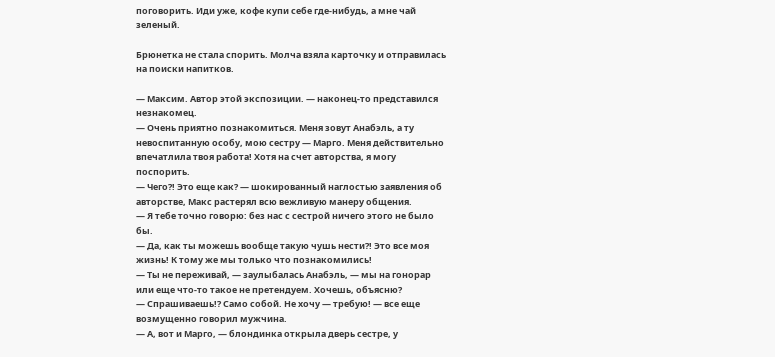поговорить. Иди уже, кофе купи себе где-нибудь, а мне чай зеленый.

Брюнетка не стала спорить. Молча взяла карточку и отправилась на поиски напитков.

— Максим. Автор этой экспозиции. — наконец-то представился незнакомец.
— Очень приятно познакомиться. Меня зовут Анабэль, а ту невоспитанную особу, мою сестру — Марго. Меня действительно впечатлила твоя работа! Хотя на счет авторства, я могу поспорить.
— Чего?! Это еще как? — шокированный наглостью заявления об авторстве, Макс растерял всю вежливую манеру общения.
— Я тебе точно говорю: без нас с сестрой ничего этого не было бы.
— Да, как ты можешь вообще такую чушь нести?! Это все моя жизнь! К тому же мы только что познакомились!
— Ты не переживай, — заулыбалась Анабэль, — мы на гонорар или еще что-то такое не претендуем. Хочешь, объясню?
— Спрашиваешь!? Само собой. Не хочу — требую! — все еще возмущенно говорил мужчина.
— А, вот и Марго, — блондинка открыла дверь сестре, у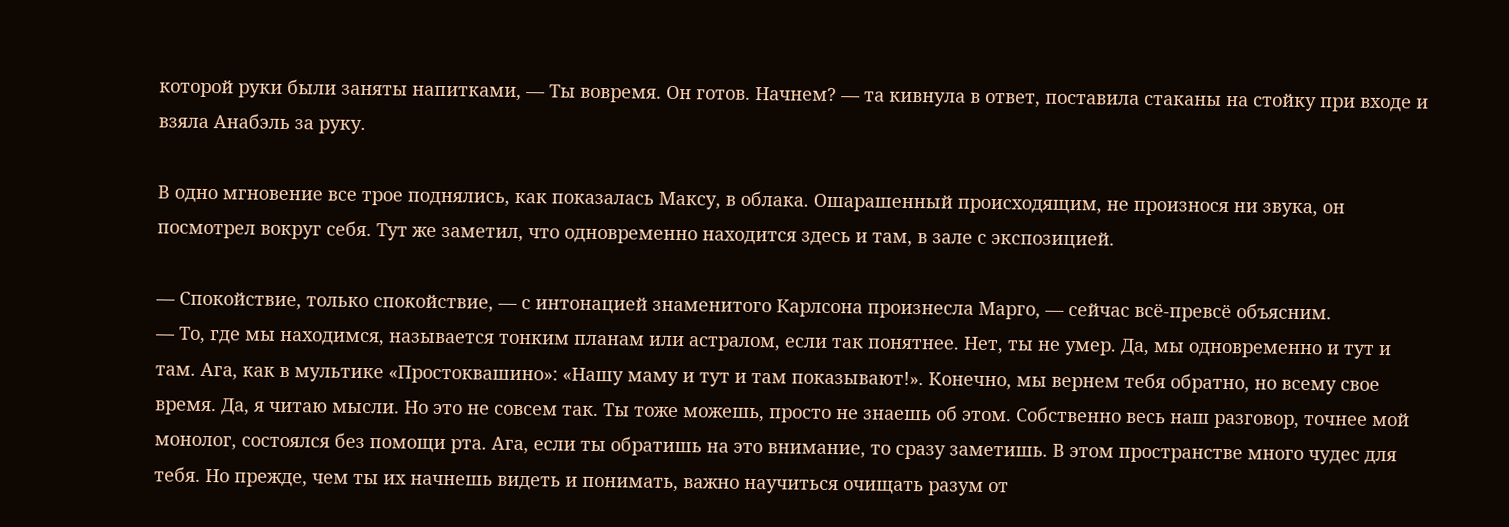которой руки были заняты напитками, — Ты вовремя. Он готов. Начнем? — та кивнула в ответ, поставила стаканы на стойку при входе и взяла Анабэль за руку.

В одно мгновение все трое поднялись, как показалась Максу, в облака. Ошарашенный происходящим, не произнося ни звука, он посмотрел вокруг себя. Тут же заметил, что одновременно находится здесь и там, в зале с экспозицией.

— Спокойствие, только спокойствие, — с интонацией знаменитого Карлсона произнесла Марго, — сейчас всё-превсё объясним.
— То, где мы находимся, называется тонким планам или астралом, если так понятнее. Нет, ты не умер. Да, мы одновременно и тут и там. Ага, как в мультике «Простоквашино»: «Нашу маму и тут и там показывают!». Конечно, мы вернем тебя обратно, но всему свое время. Да, я читаю мысли. Но это не совсем так. Ты тоже можешь, просто не знаешь об этом. Собственно весь наш разговор, точнее мой монолог, состоялся без помощи рта. Ага, если ты обратишь на это внимание, то сразу заметишь. В этом пространстве много чудес для тебя. Но прежде, чем ты их начнешь видеть и понимать, важно научиться очищать разум от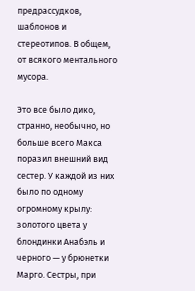предрассудков, шаблонов и стереотипов. В общем, от всякого ментального мусора.

Это все было дико, странно, необычно, но больше всего Макса поразил внешний вид сестер. У каждой из них было по одному огромному крылу: золотого цвета у блондинки Анабэль и черного — у брюнетки Марго. Сестры, при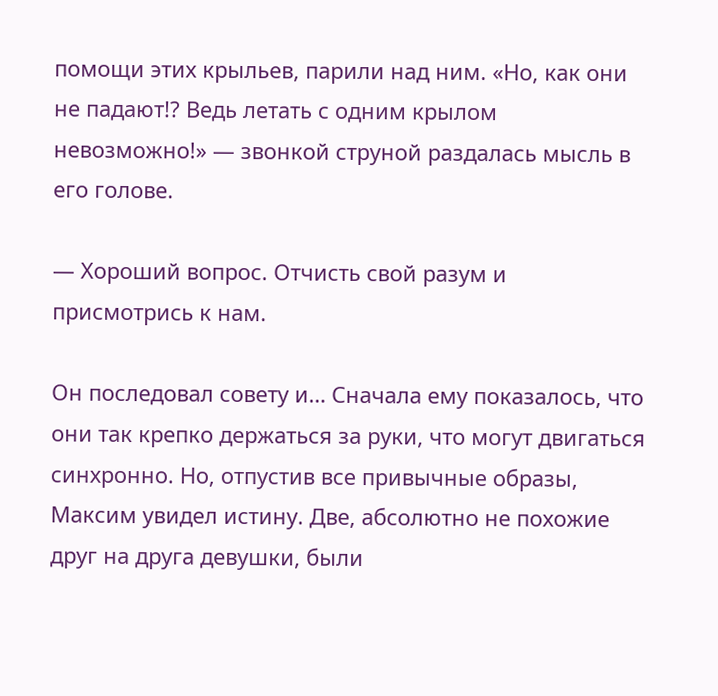помощи этих крыльев, парили над ним. «Но, как они не падают!? Ведь летать с одним крылом невозможно!» — звонкой струной раздалась мысль в его голове.

— Хороший вопрос. Отчисть свой разум и присмотрись к нам.

Он последовал совету и… Сначала ему показалось, что они так крепко держаться за руки, что могут двигаться синхронно. Но, отпустив все привычные образы, Максим увидел истину. Две, абсолютно не похожие друг на друга девушки, были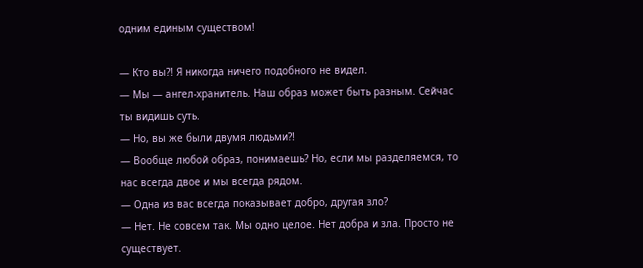одним единым существом!

— Кто вы?! Я никогда ничего подобного не видел.
— Мы — ангел-хранитель. Наш образ может быть разным. Сейчас ты видишь суть.
— Но, вы же были двумя людьми?!
— Вообще любой образ, понимаешь? Но, если мы разделяемся, то нас всегда двое и мы всегда рядом.
— Одна из вас всегда показывает добро, другая зло?
— Нет. Не совсем так. Мы одно целое. Нет добра и зла. Просто не существует.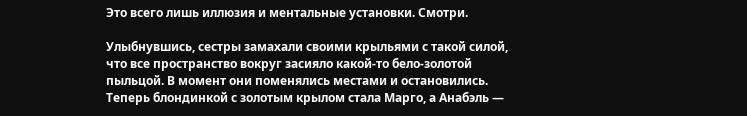Это всего лишь иллюзия и ментальные установки. Смотри.

Улыбнувшись, сестры замахали своими крыльями с такой силой, что все пространство вокруг засияло какой-то бело-золотой пыльцой. В момент они поменялись местами и остановились. Теперь блондинкой с золотым крылом стала Марго, а Анабэль —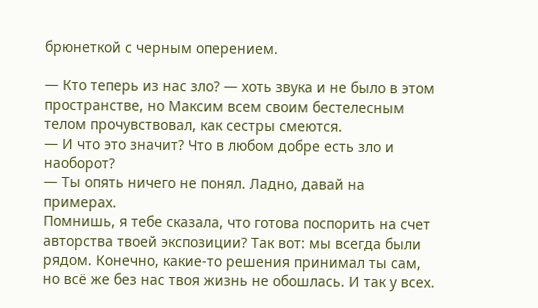брюнеткой с черным оперением.

— Кто теперь из нас зло? — хоть звука и не было в этом пространстве, но Максим всем своим бестелесным телом прочувствовал, как сестры смеются.
— И что это значит? Что в любом добре есть зло и наоборот?
— Ты опять ничего не понял. Ладно, давай на примерах.
Помнишь, я тебе сказала, что готова поспорить на счет авторства твоей экспозиции? Так вот: мы всегда были рядом. Конечно, какие-то решения принимал ты сам, но всё же без нас твоя жизнь не обошлась. И так у всех.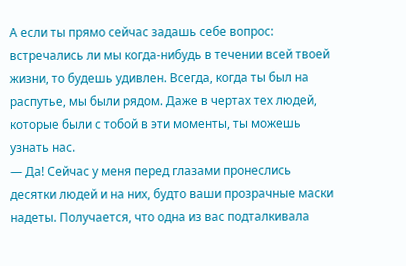А если ты прямо сейчас задашь себе вопрос: встречались ли мы когда-нибудь в течении всей твоей жизни, то будешь удивлен. Всегда, когда ты был на распутье, мы были рядом. Даже в чертах тех людей, которые были с тобой в эти моменты, ты можешь узнать нас.
— Да! Сейчас у меня перед глазами пронеслись десятки людей и на них, будто ваши прозрачные маски надеты. Получается, что одна из вас подталкивала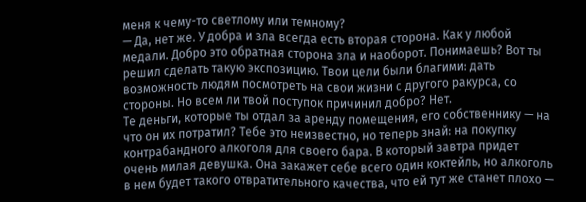меня к чему-то светлому или темному?
— Да, нет же. У добра и зла всегда есть вторая сторона. Как у любой медали. Добро это обратная сторона зла и наоборот. Понимаешь? Вот ты решил сделать такую экспозицию. Твои цели были благими: дать возможность людям посмотреть на свои жизни с другого ракурса, со стороны. Но всем ли твой поступок причинил добро? Нет.
Те деньги, которые ты отдал за аренду помещения, его собственнику — на что он их потратил? Тебе это неизвестно, но теперь знай: на покупку контрабандного алкоголя для своего бара. В который завтра придет очень милая девушка. Она закажет себе всего один коктейль, но алкоголь в нем будет такого отвратительного качества, что ей тут же станет плохо —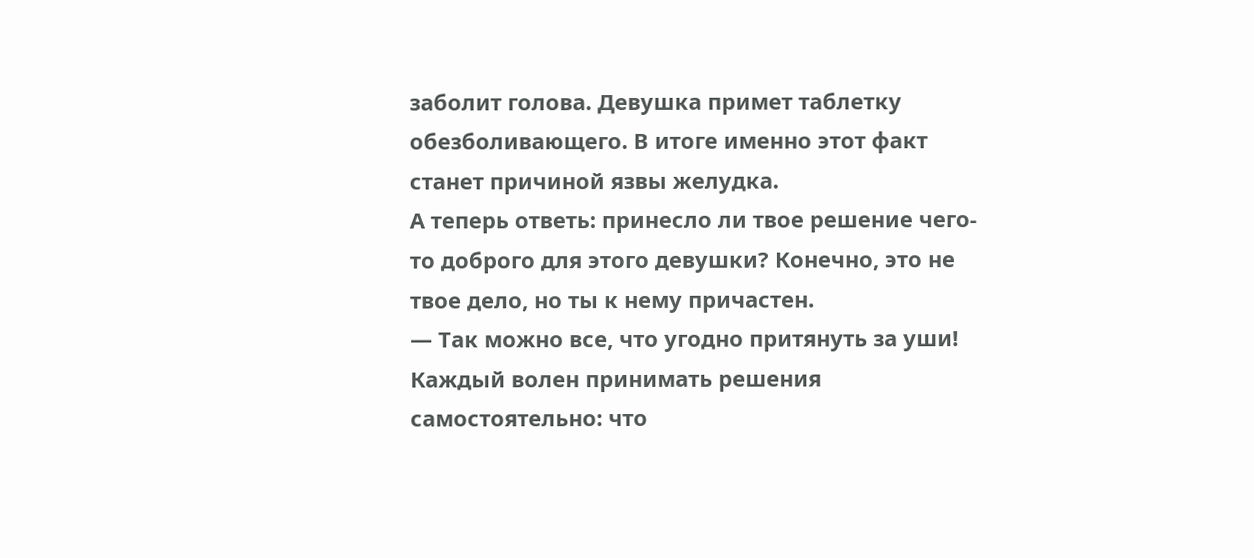заболит голова. Девушка примет таблетку обезболивающего. В итоге именно этот факт станет причиной язвы желудка.
А теперь ответь: принесло ли твое решение чего-то доброго для этого девушки? Конечно, это не твое дело, но ты к нему причастен.
— Так можно все, что угодно притянуть за уши! Каждый волен принимать решения самостоятельно: что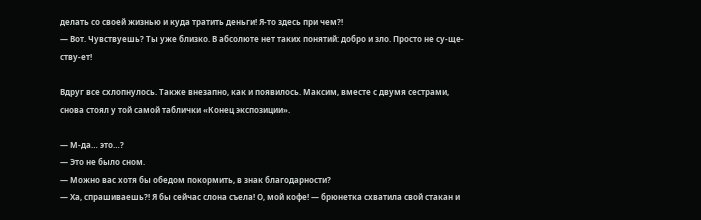делать со своей жизнью и куда тратить деньги! Я-то здесь при чем?!
— Вот. Чувствуешь? Ты уже близко. В абсолюте нет таких понятий: добро и зло. Просто не су-ще-ству-ет!

Вдруг все схлопнулось. Также внезапно, как и появилось. Максим, вместе с двумя сестрами, снова стоял у той самой таблички «Конец экспозиции».

— М-да… это…?
— Это не было сном.
— Можно вас хотя бы обедом покормить, в знак благодарности?
— Ха, спрашиваешь?! Я бы сейчас слона съела! О, мой кофе! — брюнетка схватила свой стакан и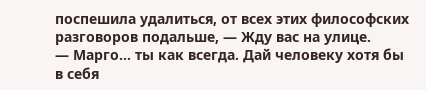поспешила удалиться, от всех этих философских разговоров подальше, — Жду вас на улице.
— Марго… ты как всегда. Дай человеку хотя бы в себя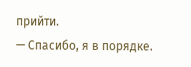прийти.
— Спасибо, я в порядке.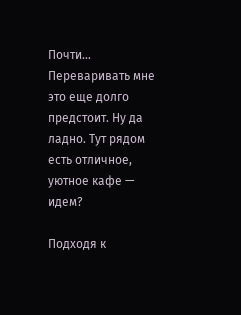Почти... Переваривать мне это еще долго предстоит. Ну да ладно. Тут рядом есть отличное, уютное кафе — идем?

Подходя к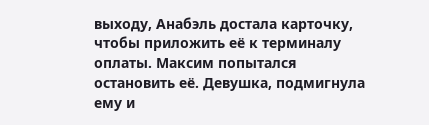выходу, Анабэль достала карточку, чтобы приложить её к терминалу оплаты. Максим попытался остановить её. Девушка, подмигнула ему и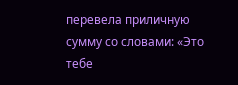перевела приличную сумму со словами: «Это тебе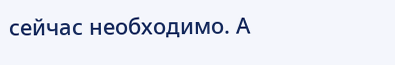сейчас необходимо. А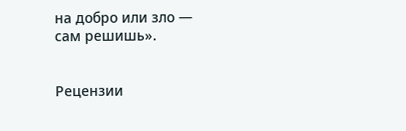на добро или зло — сам решишь».


Рецензии